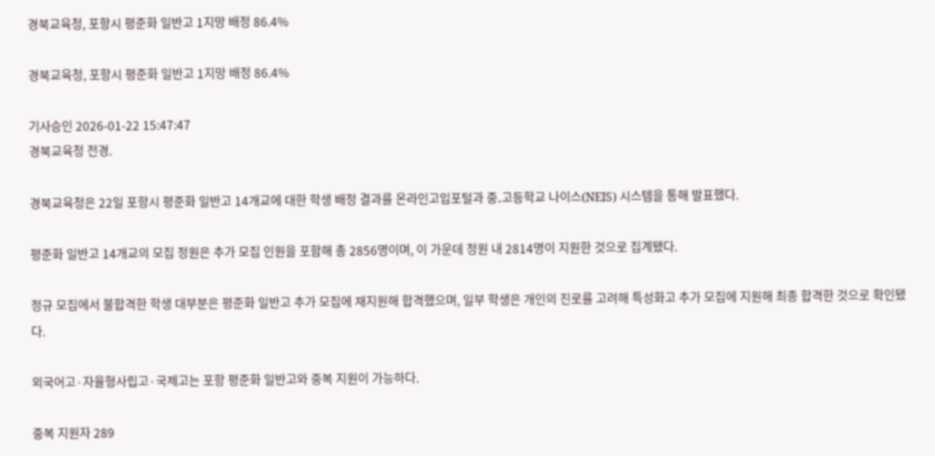경북교육청, 포항시 평준화 일반고 1지망 배정 86.4%

경북교육청, 포항시 평준화 일반고 1지망 배정 86.4%

기사승인 2026-01-22 15:47:47
경북교육청 전경.

경북교육청은 22일 포항시 평준화 일반고 14개교에 대한 학생 배정 결과를 온라인고입포털과 중․고등학교 나이스(NEIS) 시스템을 통해 발표했다.

평준화 일반고 14개교의 모집 정원은 추가 모집 인원을 포함해 총 2856명이며, 이 가운데 정원 내 2814명이 지원한 것으로 집계됐다.

정규 모집에서 불합격한 학생 대부분은 평준화 일반고 추가 모집에 재지원해 합격했으며, 일부 학생은 개인의 진로를 고려해 특성화고 추가 모집에 지원해 최종 합격한 것으로 확인됐다.

외국어고·자율형사립고·국제고는 포항 평준화 일반고와 중복 지원이 가능하다.

중복 지원자 289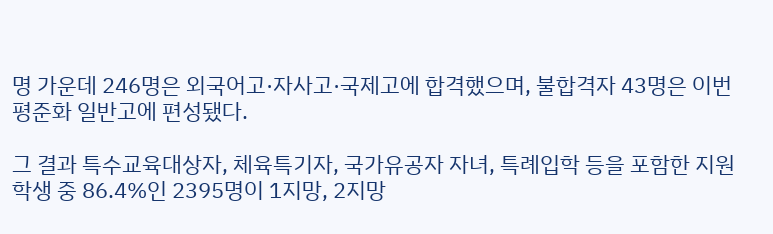명 가운데 246명은 외국어고·자사고·국제고에 합격했으며, 불합격자 43명은 이번 평준화 일반고에 편성됐다.

그 결과 특수교육대상자, 체육특기자, 국가유공자 자녀, 특례입학 등을 포함한 지원 학생 중 86.4%인 2395명이 1지망, 2지망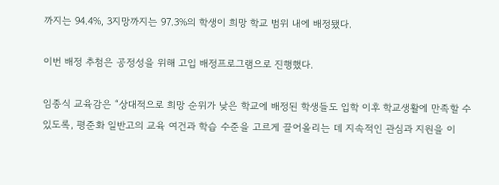까지는 94.4%, 3지망까지는 97.3%의 학생이 희망 학교 범위 내에 배정됐다.

이번 배정 추첨은 공정성을 위해 고입 배정프로그램으로 진행했다.

임종식 교육감은 “상대적으로 희망 순위가 낮은 학교에 배정된 학생들도 입학 이후 학교생활에 만족할 수 있도록, 평준화 일반고의 교육 여건과 학습 수준을 고르게 끌어올리는 데 지속적인 관심과 지원을 이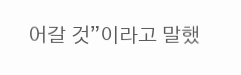어갈 것”이라고 말했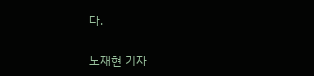다.

노재현 기자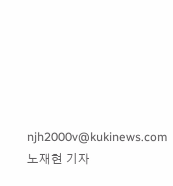njh2000v@kukinews.com
노재현 기자